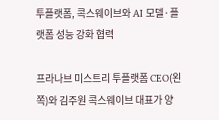투플랫폼, 콕스웨이브와 AI 모델·플랫폼 성능 강화 협력

프라나브 미스트리 투플랫폼 CEO(왼쪽)와 김주원 콕스웨이브 대표가 양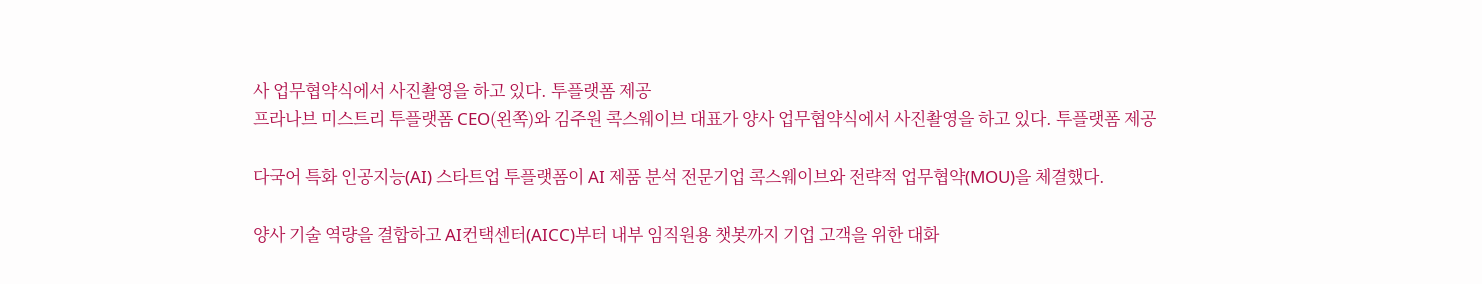사 업무협약식에서 사진촬영을 하고 있다. 투플랫폼 제공
프라나브 미스트리 투플랫폼 CEO(왼쪽)와 김주원 콕스웨이브 대표가 양사 업무협약식에서 사진촬영을 하고 있다. 투플랫폼 제공

다국어 특화 인공지능(AI) 스타트업 투플랫폼이 AI 제품 분석 전문기업 콕스웨이브와 전략적 업무협약(MOU)을 체결했다.

양사 기술 역량을 결합하고 AI컨택센터(AICC)부터 내부 임직원용 챗봇까지 기업 고객을 위한 대화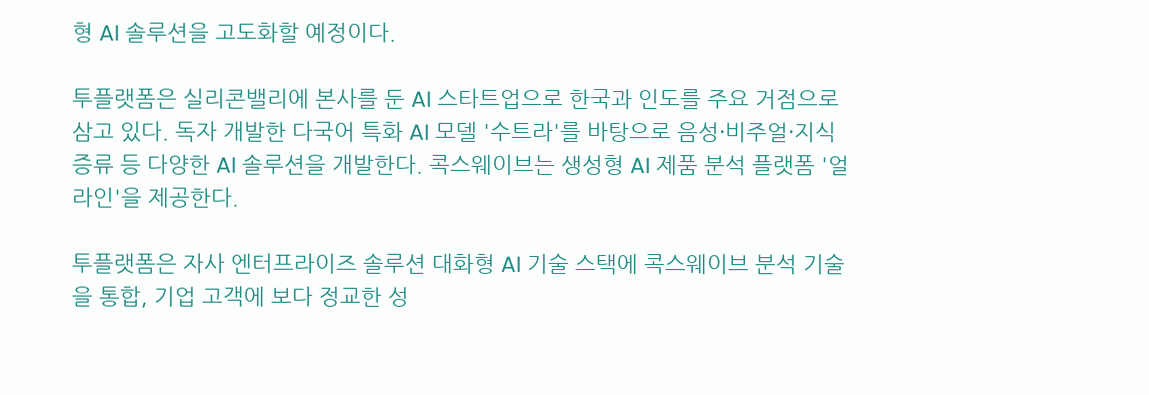형 AI 솔루션을 고도화할 예정이다.

투플랫폼은 실리콘밸리에 본사를 둔 AI 스타트업으로 한국과 인도를 주요 거점으로 삼고 있다. 독자 개발한 다국어 특화 AI 모델 '수트라'를 바탕으로 음성·비주얼·지식 증류 등 다양한 AI 솔루션을 개발한다. 콕스웨이브는 생성형 AI 제품 분석 플랫폼 '얼라인'을 제공한다.

투플랫폼은 자사 엔터프라이즈 솔루션 대화형 AI 기술 스택에 콕스웨이브 분석 기술을 통합, 기업 고객에 보다 정교한 성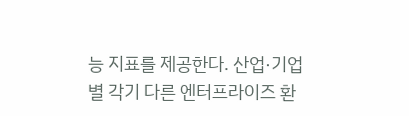능 지표를 제공한다. 산업·기업별 각기 다른 엔터프라이즈 환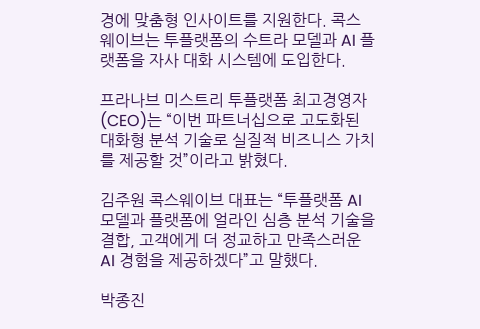경에 맞춤형 인사이트를 지원한다. 콕스웨이브는 투플랫폼의 수트라 모델과 AI 플랫폼을 자사 대화 시스템에 도입한다.

프라나브 미스트리 투플랫폼 최고경영자(CEO)는 “이번 파트너십으로 고도화된 대화형 분석 기술로 실질적 비즈니스 가치를 제공할 것”이라고 밝혔다.

김주원 콕스웨이브 대표는 “투플랫폼 AI 모델과 플랫폼에 얼라인 심층 분석 기술을 결합, 고객에게 더 정교하고 만족스러운 AI 경험을 제공하겠다”고 말했다.

박종진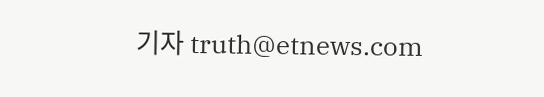기자 truth@etnews.com